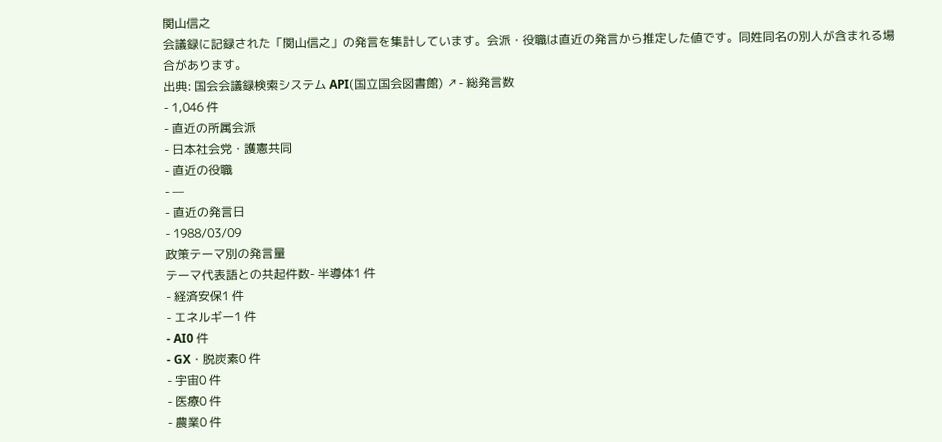関山信之
会議録に記録された「関山信之」の発言を集計しています。会派・役職は直近の発言から推定した値です。同姓同名の別人が含まれる場合があります。
出典: 国会会議録検索システム API(国立国会図書館) ↗- 総発言数
- 1,046 件
- 直近の所属会派
- 日本社会党・護憲共同
- 直近の役職
- —
- 直近の発言日
- 1988/03/09
政策テーマ別の発言量
テーマ代表語との共起件数- 半導体1 件
- 経済安保1 件
- エネルギー1 件
- AI0 件
- GX・脱炭素0 件
- 宇宙0 件
- 医療0 件
- 農業0 件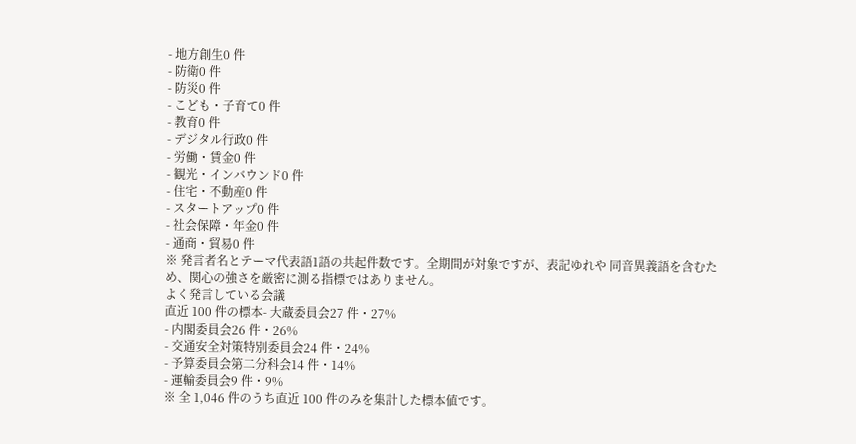- 地方創生0 件
- 防衛0 件
- 防災0 件
- こども・子育て0 件
- 教育0 件
- デジタル行政0 件
- 労働・賃金0 件
- 観光・インバウンド0 件
- 住宅・不動産0 件
- スタートアップ0 件
- 社会保障・年金0 件
- 通商・貿易0 件
※ 発言者名とテーマ代表語1語の共起件数です。全期間が対象ですが、表記ゆれや 同音異義語を含むため、関心の強さを厳密に測る指標ではありません。
よく発言している会議
直近 100 件の標本- 大蔵委員会27 件・27%
- 内閣委員会26 件・26%
- 交通安全対策特別委員会24 件・24%
- 予算委員会第二分科会14 件・14%
- 運輸委員会9 件・9%
※ 全 1,046 件のうち直近 100 件のみを集計した標本値です。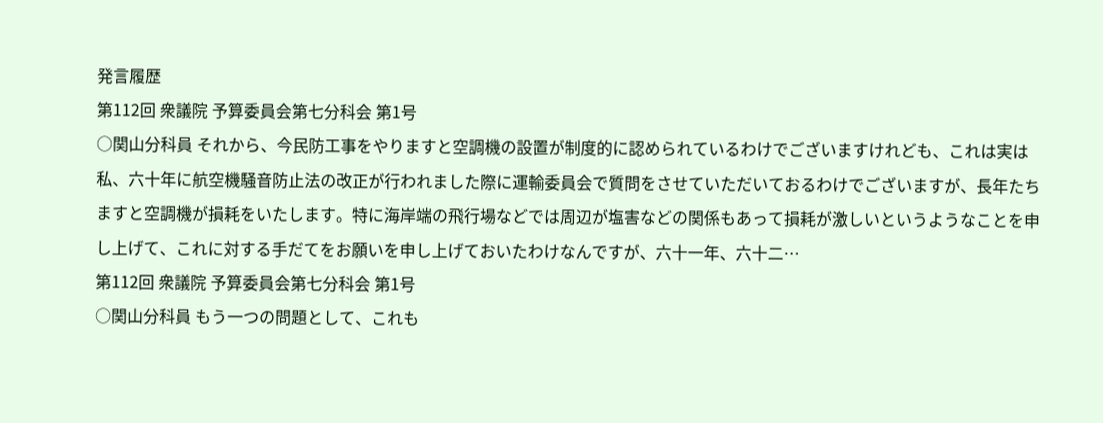発言履歴
第112回 衆議院 予算委員会第七分科会 第1号
○関山分科員 それから、今民防工事をやりますと空調機の設置が制度的に認められているわけでございますけれども、これは実は私、六十年に航空機騒音防止法の改正が行われました際に運輸委員会で質問をさせていただいておるわけでございますが、長年たちますと空調機が損耗をいたします。特に海岸端の飛行場などでは周辺が塩害などの関係もあって損耗が激しいというようなことを申し上げて、これに対する手だてをお願いを申し上げておいたわけなんですが、六十一年、六十二…
第112回 衆議院 予算委員会第七分科会 第1号
○関山分科員 もう一つの問題として、これも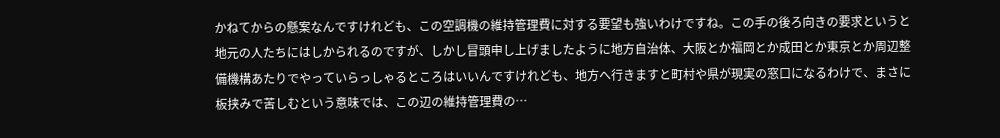かねてからの懸案なんですけれども、この空調機の維持管理費に対する要望も強いわけですね。この手の後ろ向きの要求というと地元の人たちにはしかられるのですが、しかし冒頭申し上げましたように地方自治体、大阪とか福岡とか成田とか東京とか周辺整備機構あたりでやっていらっしゃるところはいいんですけれども、地方へ行きますと町村や県が現実の窓口になるわけで、まさに板挟みで苦しむという意味では、この辺の維持管理費の…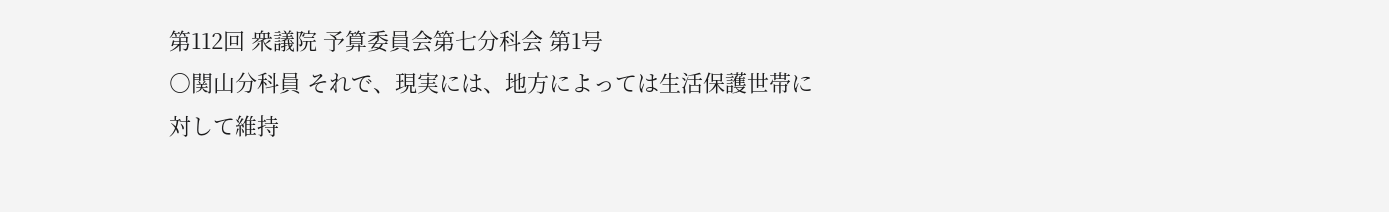第112回 衆議院 予算委員会第七分科会 第1号
○関山分科員 それで、現実には、地方によっては生活保護世帯に対して維持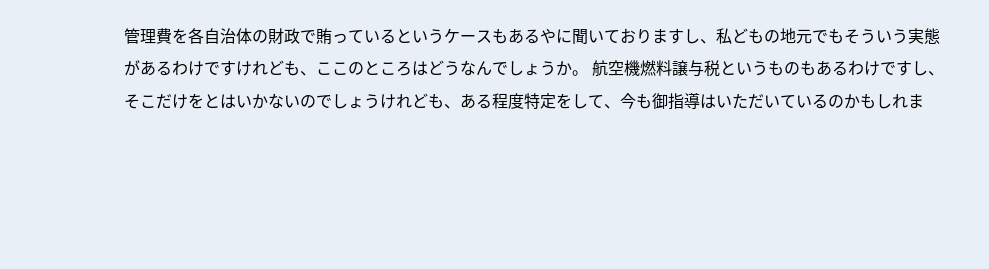管理費を各自治体の財政で賄っているというケースもあるやに聞いておりますし、私どもの地元でもそういう実態があるわけですけれども、ここのところはどうなんでしょうか。 航空機燃料譲与税というものもあるわけですし、そこだけをとはいかないのでしょうけれども、ある程度特定をして、今も御指導はいただいているのかもしれま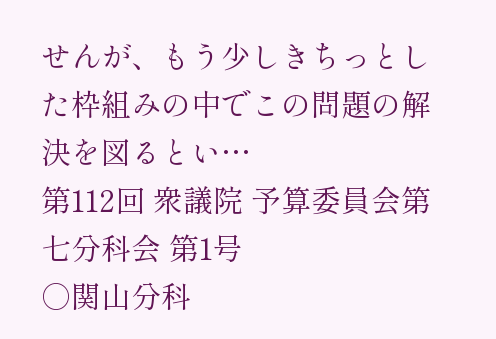せんが、もう少しきちっとした枠組みの中でこの問題の解決を図るとい…
第112回 衆議院 予算委員会第七分科会 第1号
○関山分科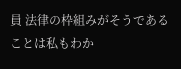員 法律の枠組みがそうであることは私もわか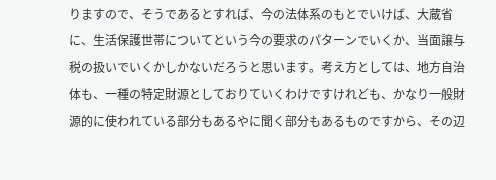りますので、そうであるとすれば、今の法体系のもとでいけば、大蔵省に、生活保護世帯についてという今の要求のパターンでいくか、当面譲与税の扱いでいくかしかないだろうと思います。考え方としては、地方自治体も、一種の特定財源としておりていくわけですけれども、かなり一般財源的に使われている部分もあるやに聞く部分もあるものですから、その辺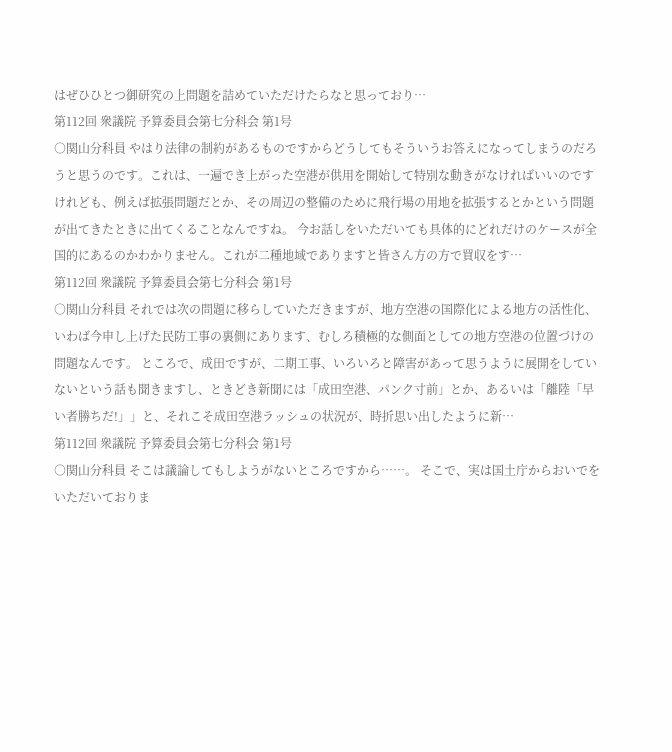はぜひひとつ御研究の上問題を詰めていただけたらなと思っており…
第112回 衆議院 予算委員会第七分科会 第1号
○関山分科員 やはり法律の制約があるものですからどうしてもそういうお答えになってしまうのだろうと思うのです。これは、一遍でき上がった空港が供用を開始して特別な動きがなければいいのですけれども、例えば拡張問題だとか、その周辺の整備のために飛行場の用地を拡張するとかという問題が出てきたときに出てくることなんですね。 今お話しをいただいても具体的にどれだけのケースが全国的にあるのかわかりません。これが二種地域でありますと皆さん方の方で買収をす…
第112回 衆議院 予算委員会第七分科会 第1号
○関山分科員 それでは次の問題に移らしていただきますが、地方空港の国際化による地方の活性化、いわば今申し上げた民防工事の裏側にあります、むしろ積極的な側面としての地方空港の位置づけの問題なんです。 ところで、成田ですが、二期工事、いろいろと障害があって思うように展開をしていないという話も聞きますし、ときどき新聞には「成田空港、パンク寸前」とか、あるいは「離陸「早い者勝ちだ!」」と、それこそ成田空港ラッシュの状況が、時折思い出したように新…
第112回 衆議院 予算委員会第七分科会 第1号
○関山分科員 そこは議論してもしようがないところですから……。 そこで、実は国土庁からおいでをいただいておりま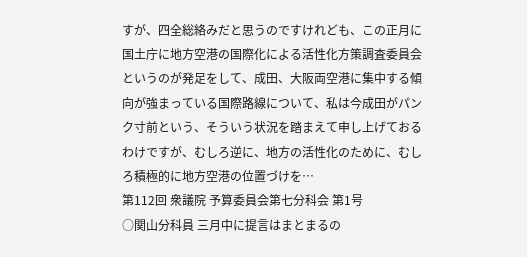すが、四全総絡みだと思うのですけれども、この正月に国土庁に地方空港の国際化による活性化方策調査委員会というのが発足をして、成田、大阪両空港に集中する傾向が強まっている国際路線について、私は今成田がパンク寸前という、そういう状況を踏まえて申し上げておるわけですが、むしろ逆に、地方の活性化のために、むしろ積極的に地方空港の位置づけを…
第112回 衆議院 予算委員会第七分科会 第1号
○関山分科員 三月中に提言はまとまるの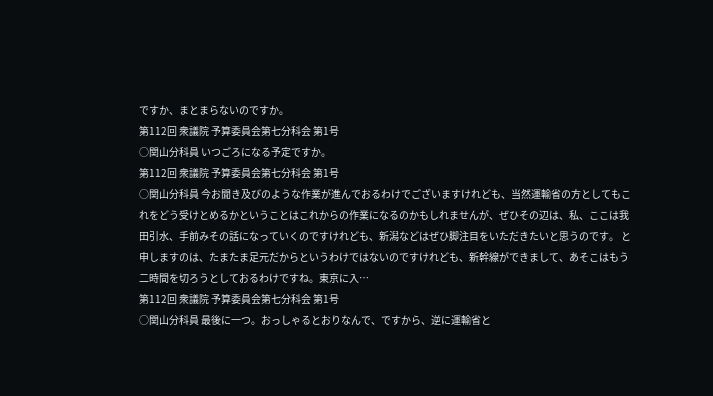ですか、まとまらないのですか。
第112回 衆議院 予算委員会第七分科会 第1号
○関山分科員 いつごろになる予定ですか。
第112回 衆議院 予算委員会第七分科会 第1号
○関山分科員 今お聞き及びのような作業が進んでおるわけでございますけれども、当然運輸省の方としてもこれをどう受けとめるかということはこれからの作業になるのかもしれませんが、ぜひその辺は、私、ここは我田引水、手前みその話になっていくのですけれども、新潟などはぜひ脚注目をいただきたいと思うのです。 と申しますのは、たまたま足元だからというわけではないのですけれども、新幹線ができまして、あそこはもう二時間を切ろうとしておるわけですね。東京に入…
第112回 衆議院 予算委員会第七分科会 第1号
○関山分科員 最後に一つ。おっしゃるとおりなんで、ですから、逆に運輸省と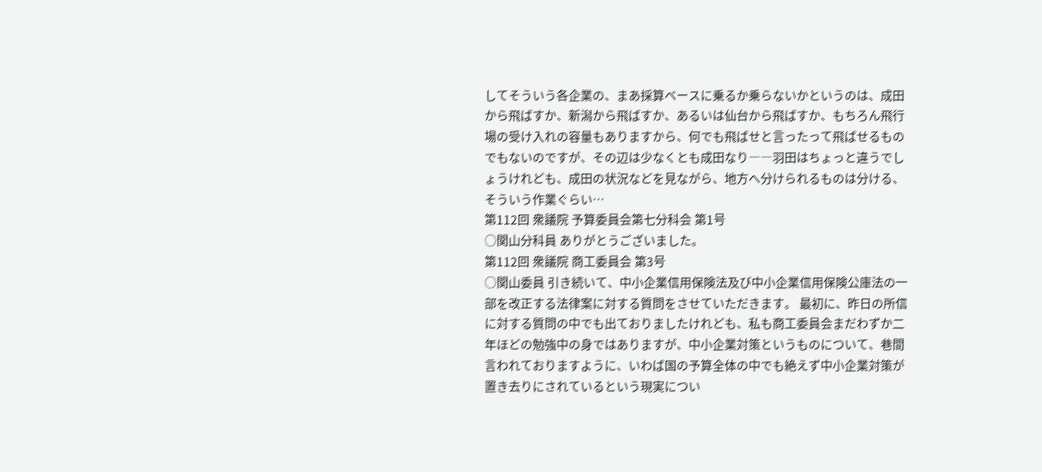してそういう各企業の、まあ採算ベースに乗るか乗らないかというのは、成田から飛ばすか、新潟から飛ばすか、あるいは仙台から飛ばすか、もちろん飛行場の受け入れの容量もありますから、何でも飛ばせと言ったって飛ばせるものでもないのですが、その辺は少なくとも成田なり――羽田はちょっと違うでしょうけれども、成田の状況などを見ながら、地方へ分けられるものは分ける、そういう作業ぐらい…
第112回 衆議院 予算委員会第七分科会 第1号
○関山分科員 ありがとうございました。
第112回 衆議院 商工委員会 第3号
○関山委員 引き続いて、中小企業信用保険法及び中小企業信用保険公庫法の一部を改正する法律案に対する質問をさせていただきます。 最初に、昨日の所信に対する質問の中でも出ておりましたけれども、私も商工委員会まだわずか二年ほどの勉強中の身ではありますが、中小企業対策というものについて、巷間言われておりますように、いわば国の予算全体の中でも絶えず中小企業対策が置き去りにされているという現実につい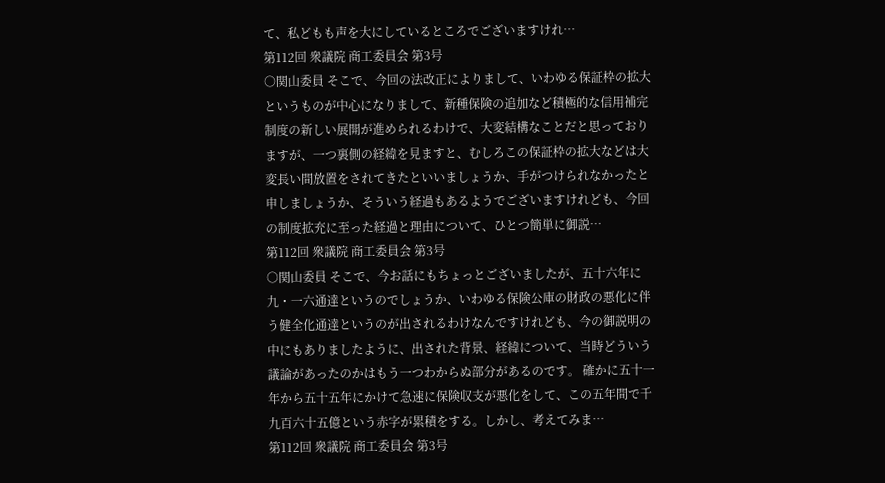て、私どもも声を大にしているところでございますけれ…
第112回 衆議院 商工委員会 第3号
○関山委員 そこで、今回の法改正によりまして、いわゆる保証枠の拡大というものが中心になりまして、新種保険の追加など積極的な信用補完制度の新しい展開が進められるわけで、大変結構なことだと思っておりますが、一つ裏側の経緯を見ますと、むしろこの保証枠の拡大などは大変長い間放置をされてきたといいましょうか、手がつけられなかったと申しましょうか、そういう経過もあるようでございますけれども、今回の制度拡充に至った経過と理由について、ひとつ簡単に御説…
第112回 衆議院 商工委員会 第3号
○関山委員 そこで、今お話にもちょっとございましたが、五十六年に九・一六通達というのでしょうか、いわゆる保険公庫の財政の悪化に伴う健全化通達というのが出されるわけなんですけれども、今の御説明の中にもありましたように、出された背景、経緯について、当時どういう議論があったのかはもう一つわからぬ部分があるのです。 確かに五十一年から五十五年にかけて急速に保険収支が悪化をして、この五年間で千九百六十五億という赤字が累積をする。しかし、考えてみま…
第112回 衆議院 商工委員会 第3号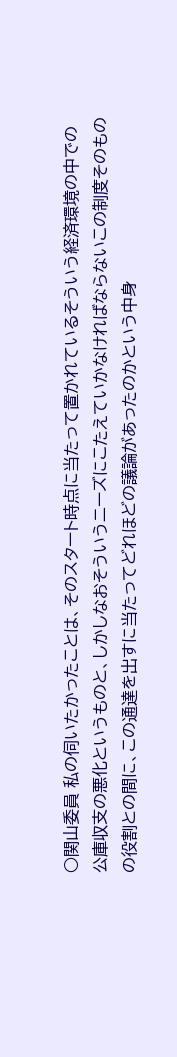○関山委員 私の伺いたかったことは、そのスタート時点に当たって置かれているそういう経済環境の中での公庫収支の悪化というものと、しかしなおそういうニーズにこたえていかなければならないこの制度そのものの役割との間に、この通達を出すに当たってどれほどの議論があったのかという中身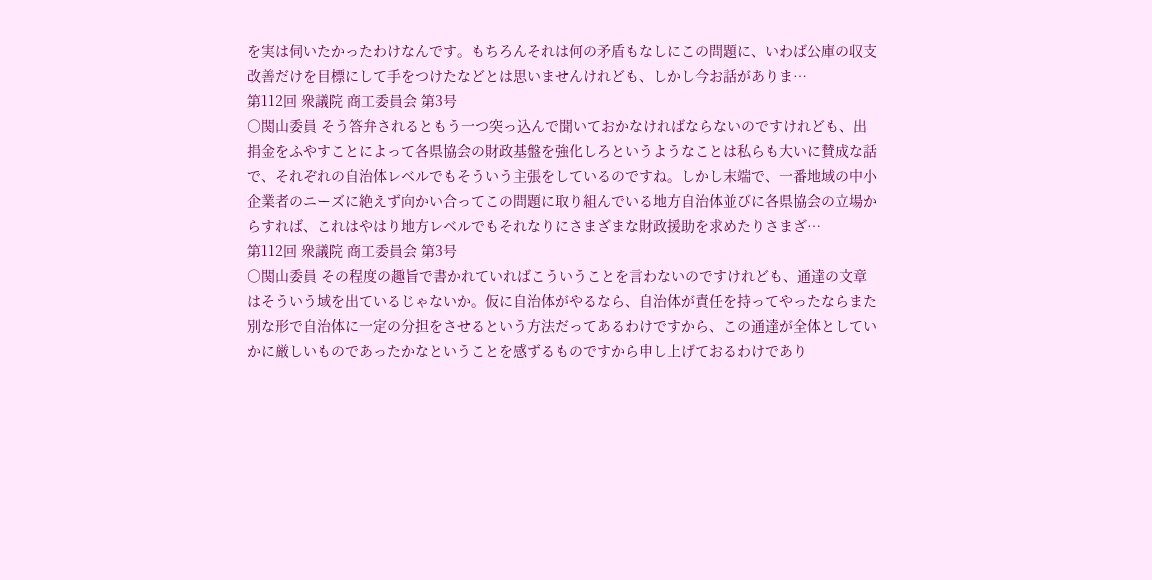を実は伺いたかったわけなんです。もちろんそれは何の矛盾もなしにこの問題に、いわば公庫の収支改善だけを目標にして手をつけたなどとは思いませんけれども、しかし今お話がありま…
第112回 衆議院 商工委員会 第3号
○関山委員 そう答弁されるともう一つ突っ込んで聞いておかなければならないのですけれども、出捐金をふやすことによって各県協会の財政基盤を強化しろというようなことは私らも大いに賛成な話で、それぞれの自治体レベルでもそういう主張をしているのですね。しかし末端で、一番地域の中小企業者のニーズに絶えず向かい合ってこの問題に取り組んでいる地方自治体並びに各県協会の立場からすれば、これはやはり地方レベルでもそれなりにさまざまな財政援助を求めたりさまざ…
第112回 衆議院 商工委員会 第3号
○関山委員 その程度の趣旨で書かれていればこういうことを言わないのですけれども、通達の文章はそういう域を出ているじゃないか。仮に自治体がやるなら、自治体が責任を持ってやったならまた別な形で自治体に一定の分担をさせるという方法だってあるわけですから、この通達が全体としていかに厳しいものであったかなということを感ずるものですから申し上げておるわけであり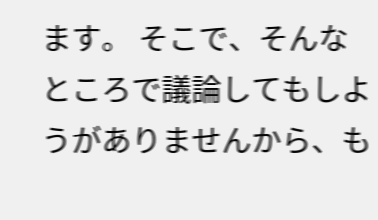ます。 そこで、そんなところで議論してもしようがありませんから、も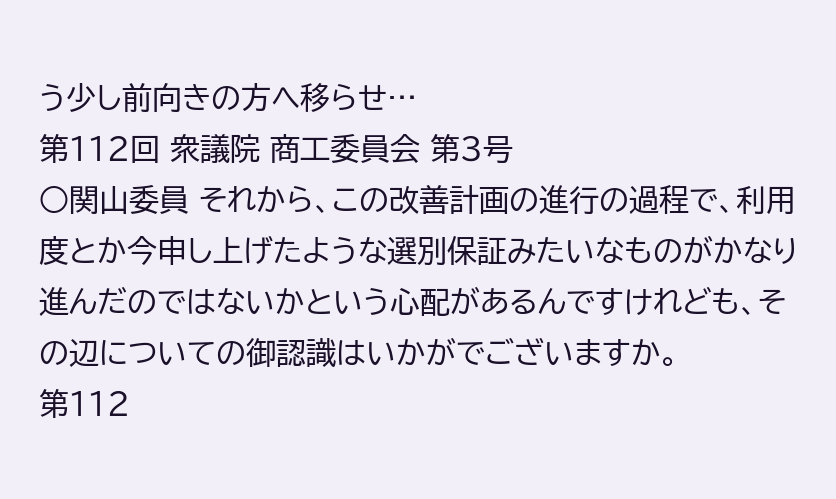う少し前向きの方へ移らせ…
第112回 衆議院 商工委員会 第3号
○関山委員 それから、この改善計画の進行の過程で、利用度とか今申し上げたような選別保証みたいなものがかなり進んだのではないかという心配があるんですけれども、その辺についての御認識はいかがでございますか。
第112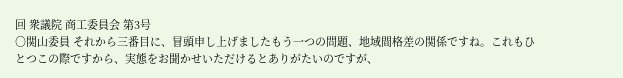回 衆議院 商工委員会 第3号
○関山委員 それから三番目に、冒頭申し上げましたもう一つの問題、地域間格差の関係ですね。これもひとつこの際ですから、実態をお聞かせいただけるとありがたいのですが、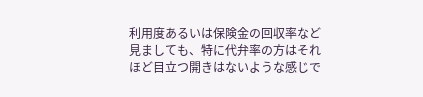利用度あるいは保険金の回収率など見ましても、特に代弁率の方はそれほど目立つ開きはないような感じで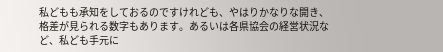私どもも承知をしておるのですけれども、やはりかなりな開き、格差が見られる数字もあります。あるいは各県協会の経営状況など、私ども手元に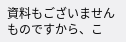資料もございませんものですから、こ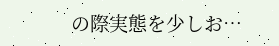の際実態を少しお…